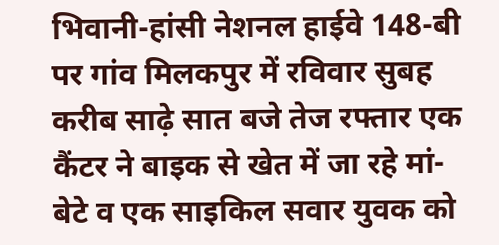भिवानी-हांसी नेशनल हाईवे 148-बी पर गांव मिलकपुर में रविवार सुबह करीब साढ़े सात बजे तेज रफ्तार एक कैंटर ने बाइक से खेत में जा रहे मां-बेटे व एक साइकिल सवार युवक को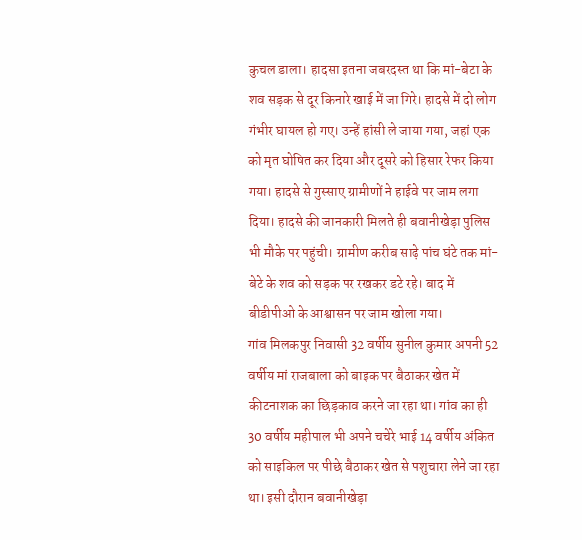कुचल डाला। हादसा इतना जबरदस्त था कि मां-बेटा के शव सड़क से दूर किनारे खाई में जा गिरे। हादसे में दो लोग गंभीर घायल हो गए। उन्हें हांसी ले जाया गया, जहां एक को मृत घोषित कर दिया और दूसरे को हिसार रेफर किया गया। हादसे से गुस्साए ग्रामीणों ने हाईवे पर जाम लगा दिया। हादसे की जानकारी मिलते ही बवानीखेड़ा पुलिस भी मौके पर पहुंची। ग्रामीण करीब साढ़े पांच घंटे तक मां-बेटे के शव को सड़क पर रखकर डटे रहे। बाद में बीडीपीओ के आश्वासन पर जाम खोला गया।
गांव मिलकपुर निवासी 32 वर्षीय सुनील कुमार अपनी 52 वर्षीय मां राजबाला को बाइक पर बैठाकर खेत में कीटनाशक का छिड़काव करने जा रहा था। गांव का ही 30 वर्षीय महीपाल भी अपने चचेरे भाई 14 वर्षीय अंकित को साइकिल पर पीछे बैठाकर खेत से पशुचारा लेने जा रहा था। इसी दौरान बवानीखेड़ा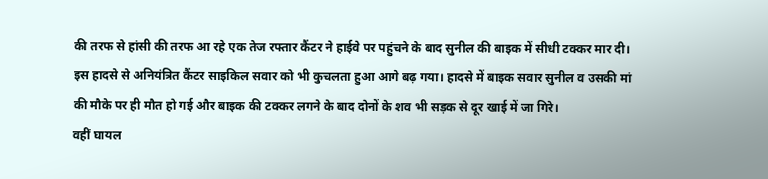की तरफ से हांसी की तरफ आ रहे एक तेज रफ्तार कैंटर ने हाईवे पर पहुंचने के बाद सुनील की बाइक में सीधी टक्कर मार दी। इस हादसे से अनियंत्रित कैंटर साइकिल सवार को भी कुचलता हुआ आगे बढ़ गया। हादसे में बाइक सवार सुनील व उसकी मां की मौके पर ही मौत हो गई और बाइक की टक्कर लगने के बाद दोनों के शव भी सड़क से दूर खाई में जा गिरे।
वहीं घायल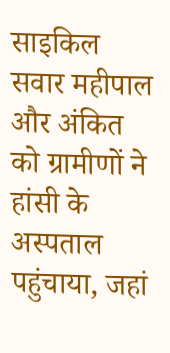साइकिल सवार महीपाल और अंकित को ग्रामीणों ने हांसी के अस्पताल पहुंचाया, जहां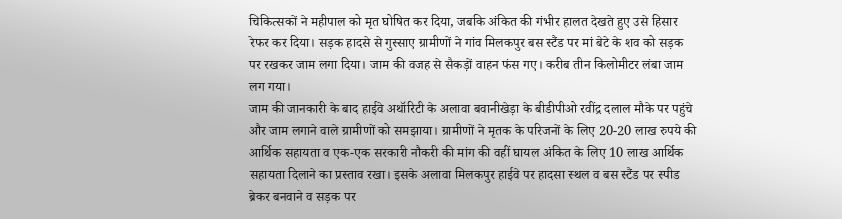चिकित्सकों ने महीपाल को मृत घोषित कर दिया, जबकि अंकित की गंभीर हालत देखते हुए उसे हिसार रेफर कर दिया। सड़क हादसे से गुस्साए ग्रामीणों ने गांव मिलकपुर बस स्टैंड पर मां बेटे के शव को सड़क पर रखकर जाम लगा दिया। जाम की वजह से सैकड़ों वाहन फंस गए। करीब तीन किलोमीटर लंबा जाम लग गया।
जाम की जानकारी के बाद हाईवे अथॉरिटी के अलावा बवानीखेड़ा के बीडीपीओ रवींद्र दलाल मौके पर पहुंचे और जाम लगाने वाले ग्रामीणों को समझाया। ग्रामीणों ने मृतक के परिजनों के लिए 20-20 लाख रुपये की आर्थिक सहायता व एक-एक सरकारी नौकरी की मांग की वहीं घायल अंकित के लिए 10 लाख आर्थिक सहायता दिलाने का प्रस्ताव रखा। इसके अलावा मिलकपुर हाईवे पर हादसा स्थल व बस स्टैंड पर स्पीड ब्रेकर बनवाने व सड़क पर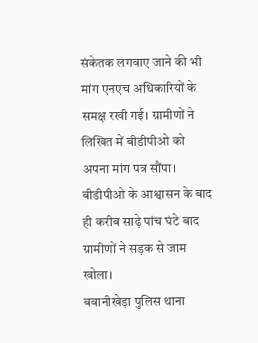संकेतक लगवाए जाने की भी मांग एनएच अधिकारियों के समक्ष रखी गई। ग्रामीणों ने लिखित में बीडीपीओ को अपना मांग पत्र सौंपा। बीडीपीओ के आश्वासन के बाद ही करीब साढ़े पांच घंटे बाद ग्रामीणों ने सड़क से जाम खोला।
बवानीखेड़ा पुलिस थाना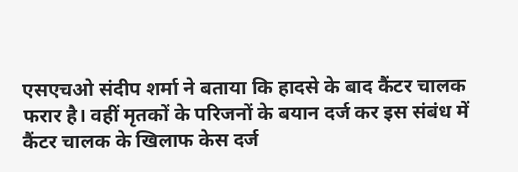एसएचओ संदीप शर्मा ने बताया कि हादसे के बाद कैंटर चालक फरार है। वहीं मृतकों के परिजनों के बयान दर्ज कर इस संबंध में कैंटर चालक के खिलाफ केस दर्ज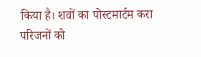किया है। शवों का पोस्टमार्टम करा परिजनों को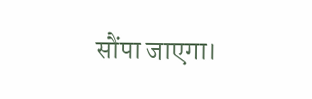सौंपा जाएगा।